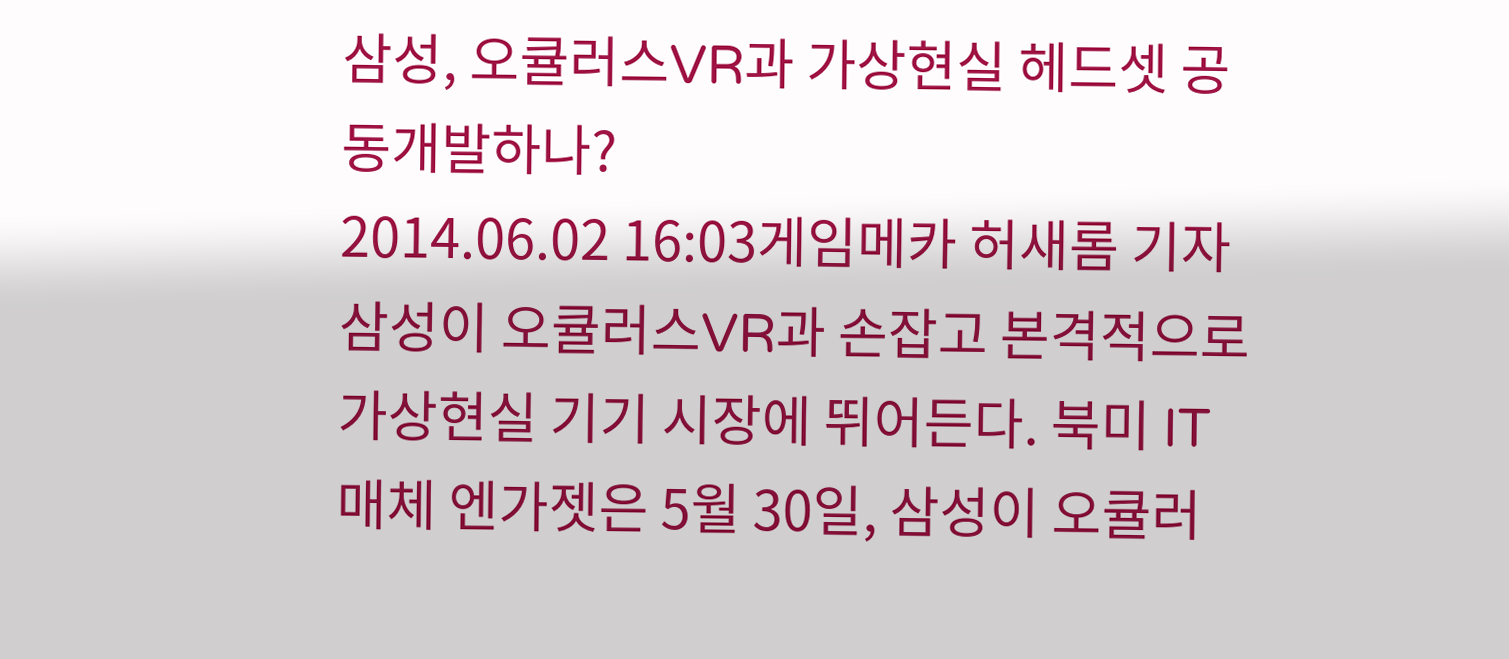삼성, 오큘러스VR과 가상현실 헤드셋 공동개발하나?
2014.06.02 16:03게임메카 허새롬 기자
삼성이 오큘러스VR과 손잡고 본격적으로 가상현실 기기 시장에 뛰어든다. 북미 IT매체 엔가젯은 5월 30일, 삼성이 오큘러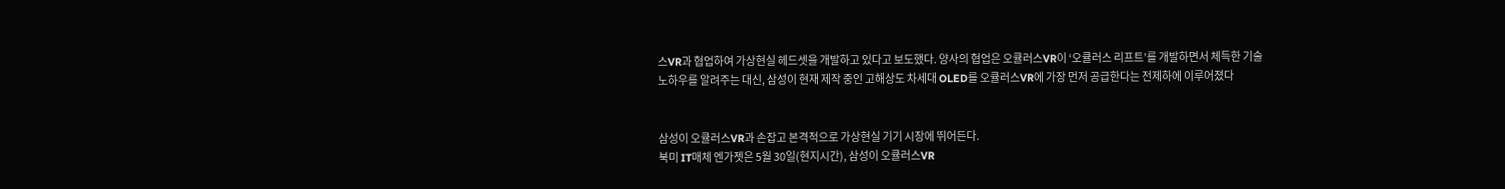스VR과 협업하여 가상현실 헤드셋을 개발하고 있다고 보도했다. 양사의 협업은 오큘러스VR이 ‘오큘러스 리프트’를 개발하면서 체득한 기술 노하우를 알려주는 대신, 삼성이 현재 제작 중인 고해상도 차세대 OLED를 오큘러스VR에 가장 먼저 공급한다는 전제하에 이루어졌다


삼성이 오큘러스VR과 손잡고 본격적으로 가상현실 기기 시장에 뛰어든다.
북미 IT매체 엔가젯은 5월 30일(현지시간), 삼성이 오큘러스VR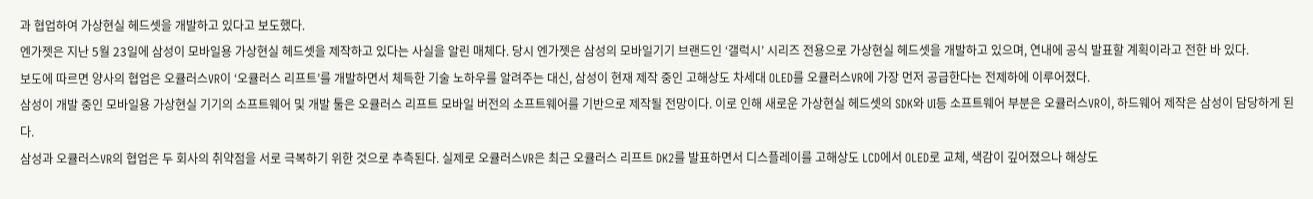과 협업하여 가상현실 헤드셋을 개발하고 있다고 보도했다.
엔가젯은 지난 5월 23일에 삼성이 모바일용 가상현실 헤드셋을 제작하고 있다는 사실을 알린 매체다. 당시 엔가젯은 삼성의 모바일기기 브랜드인 ‘갤럭시’ 시리즈 전용으로 가상현실 헤드셋을 개발하고 있으며, 연내에 공식 발표할 계획이라고 전한 바 있다.
보도에 따르면 양사의 협업은 오큘러스VR이 ‘오큘러스 리프트’를 개발하면서 체득한 기술 노하우를 알려주는 대신, 삼성이 현재 제작 중인 고해상도 차세대 OLED를 오큘러스VR에 가장 먼저 공급한다는 전제하에 이루어졌다.
삼성이 개발 중인 모바일용 가상현실 기기의 소프트웨어 및 개발 툴은 오큘러스 리프트 모바일 버전의 소프트웨어를 기반으로 제작될 전망이다. 이로 인해 새로운 가상현실 헤드셋의 SDK와 UI등 소프트웨어 부분은 오큘러스VR이, 하드웨어 제작은 삼성이 담당하게 된다.
삼성과 오큘러스VR의 협업은 두 회사의 취약점을 서로 극복하기 위한 것으로 추측된다. 실제로 오큘러스VR은 최근 오큘러스 리프트 DK2를 발표하면서 디스플레이를 고해상도 LCD에서 OLED로 교체, 색감이 깊어졌으나 해상도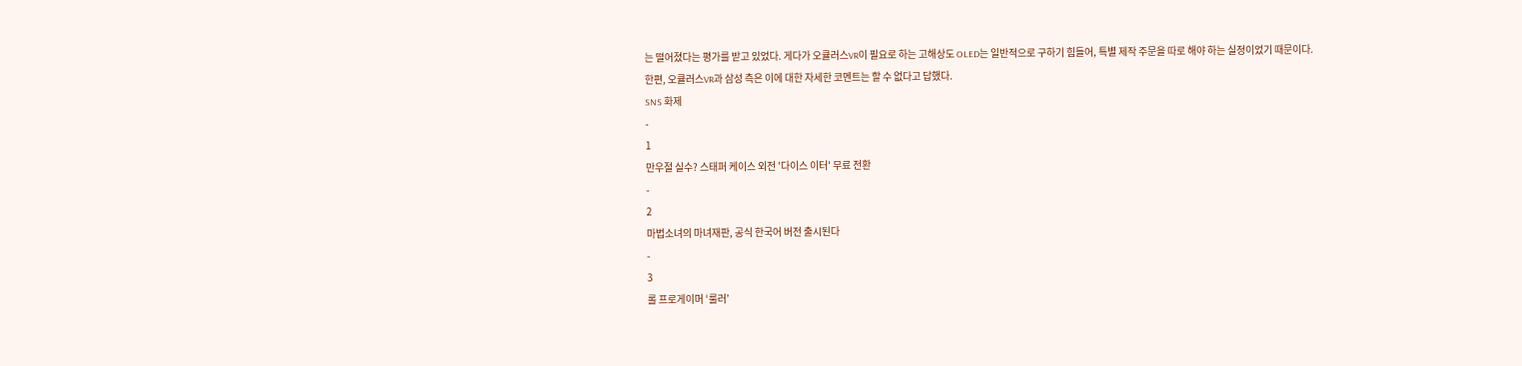는 떨어졌다는 평가를 받고 있었다. 게다가 오큘러스VR이 필요로 하는 고해상도 OLED는 일반적으로 구하기 힘들어, 특별 제작 주문을 따로 해야 하는 실정이었기 때문이다.
한편, 오큘러스VR과 삼성 측은 이에 대한 자세한 코멘트는 할 수 없다고 답했다.
SNS 화제
-
1
만우절 실수? 스태퍼 케이스 외전 '다이스 이터' 무료 전환
-
2
마법소녀의 마녀재판, 공식 한국어 버전 출시된다
-
3
롤 프로게이머 ‘룰러’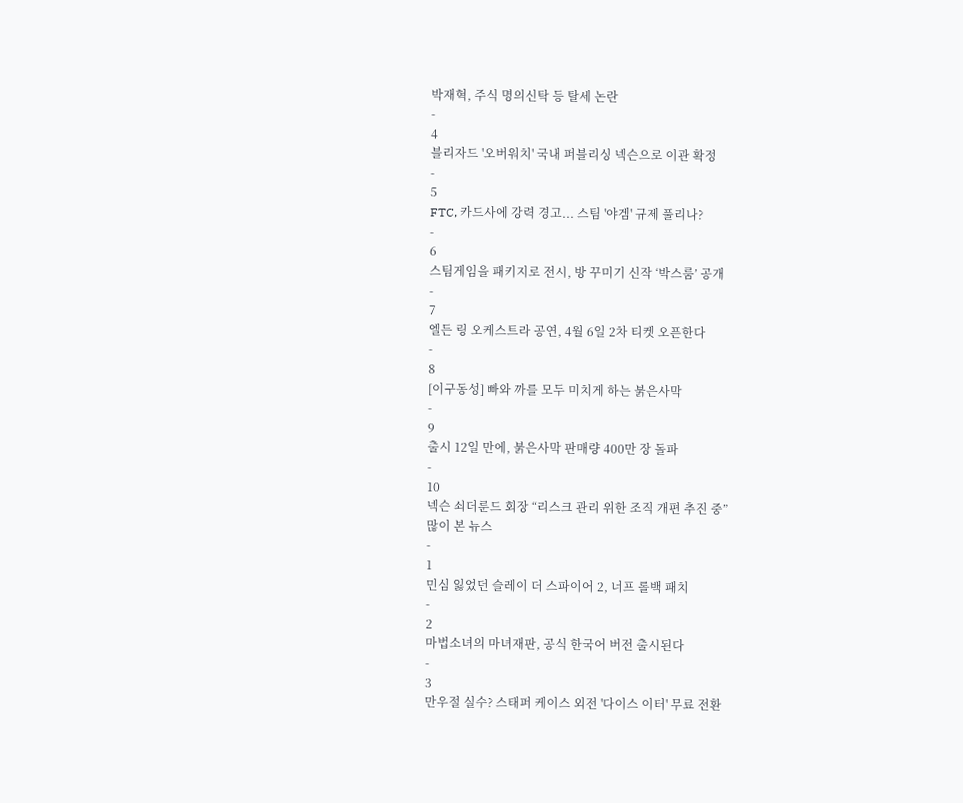박재혁, 주식 명의신탁 등 탈세 논란
-
4
블리자드 '오버워치' 국내 퍼블리싱 넥슨으로 이관 확정
-
5
FTC, 카드사에 강력 경고... 스팀 '야겜' 규제 풀리나?
-
6
스팀게임을 패키지로 전시, 방 꾸미기 신작 ‘박스룸’ 공개
-
7
엘든 링 오케스트라 공연, 4월 6일 2차 티켓 오픈한다
-
8
[이구동성] 빠와 까를 모두 미치게 하는 붉은사막
-
9
출시 12일 만에, 붉은사막 판매량 400만 장 돌파
-
10
넥슨 쇠더룬드 회장 “리스크 관리 위한 조직 개편 추진 중”
많이 본 뉴스
-
1
민심 잃었던 슬레이 더 스파이어 2, 너프 롤백 패치
-
2
마법소녀의 마녀재판, 공식 한국어 버전 출시된다
-
3
만우절 실수? 스태퍼 케이스 외전 '다이스 이터' 무료 전환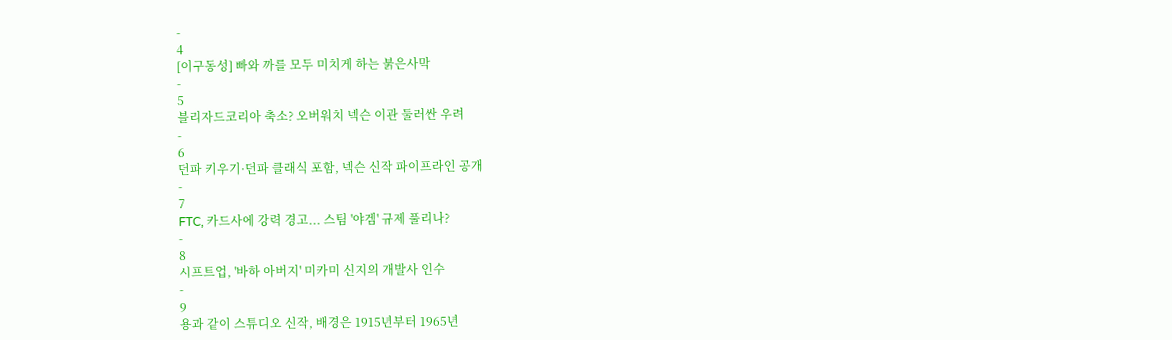-
4
[이구동성] 빠와 까를 모두 미치게 하는 붉은사막
-
5
블리자드코리아 축소? 오버워치 넥슨 이관 둘러싼 우려
-
6
던파 키우기·던파 클래식 포함, 넥슨 신작 파이프라인 공개
-
7
FTC, 카드사에 강력 경고... 스팀 '야겜' 규제 풀리나?
-
8
시프트업, '바하 아버지' 미카미 신지의 개발사 인수
-
9
용과 같이 스튜디오 신작, 배경은 1915년부터 1965년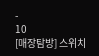-
10
[매장탐방] 스위치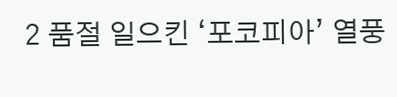2 품절 일으킨 ‘포코피아’ 열풍